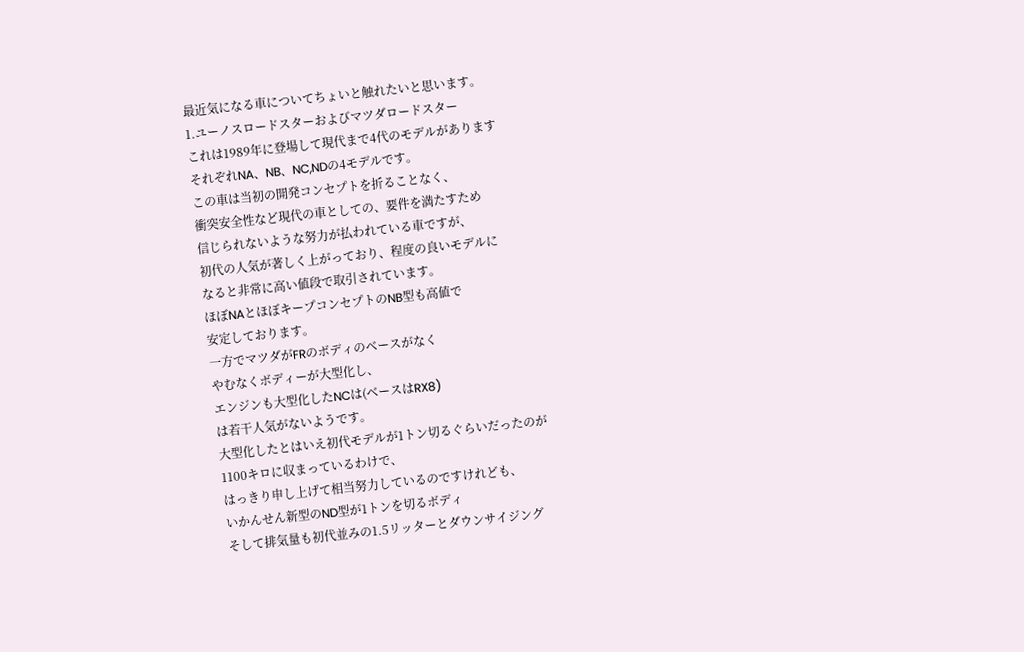最近気になる車についてちょいと触れたいと思います。
1.ユーノスロードスターおよびマツダロードスター
これは1989年に登場して現代まで4代のモデルがあります
それぞれNA、NB、NC,NDの4モデルです。
この車は当初の開発コンセプトを折ることなく、
衝突安全性など現代の車としての、要件を満たすため
信じられないような努力が払われている車ですが、
初代の人気が著しく上がっており、程度の良いモデルに
なると非常に高い値段で取引されています。
ほぼNAとほぼキープコンセプトのNB型も高値で
安定しております。
一方でマツダがFRのボディのベースがなく
やむなくボディーが大型化し、
エンジンも大型化したNCは(ベースはRX8)
は若干人気がないようです。
大型化したとはいえ初代モデルが1トン切るぐらいだったのが
1100キロに収まっているわけで、
はっきり申し上げて相当努力しているのですけれども、
いかんせん新型のND型が1トンを切るボディ
そして排気量も初代並みの1.5リッターとダウンサイジング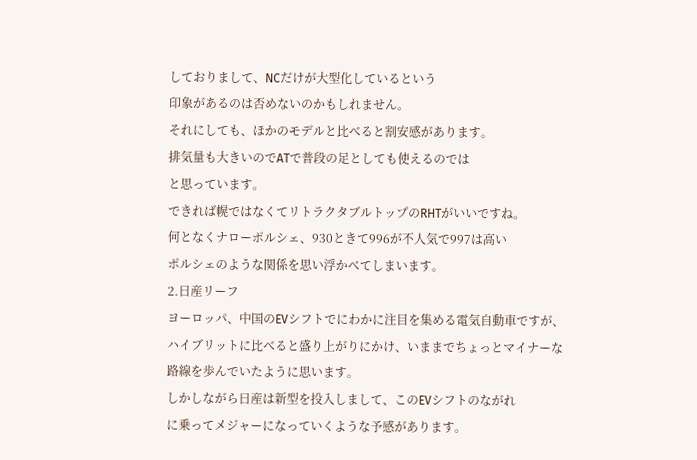しておりまして、NCだけが大型化しているという
印象があるのは否めないのかもしれません。
それにしても、ほかのモデルと比べると割安感があります。
排気量も大きいのでATで普段の足としても使えるのでは
と思っています。
できれば幌ではなくてリトラクタブルトップのRHTがいいですね。
何となくナローポルシェ、930ときて996が不人気で997は高い
ポルシェのような関係を思い浮かべてしまいます。
2.日産リーフ
ヨーロッパ、中国のEVシフトでにわかに注目を集める電気自動車ですが、
ハイブリットに比べると盛り上がりにかけ、いままでちょっとマイナーな
路線を歩んでいたように思います。
しかしながら日産は新型を投入しまして、このEVシフトのながれ
に乗ってメジャーになっていくような予感があります。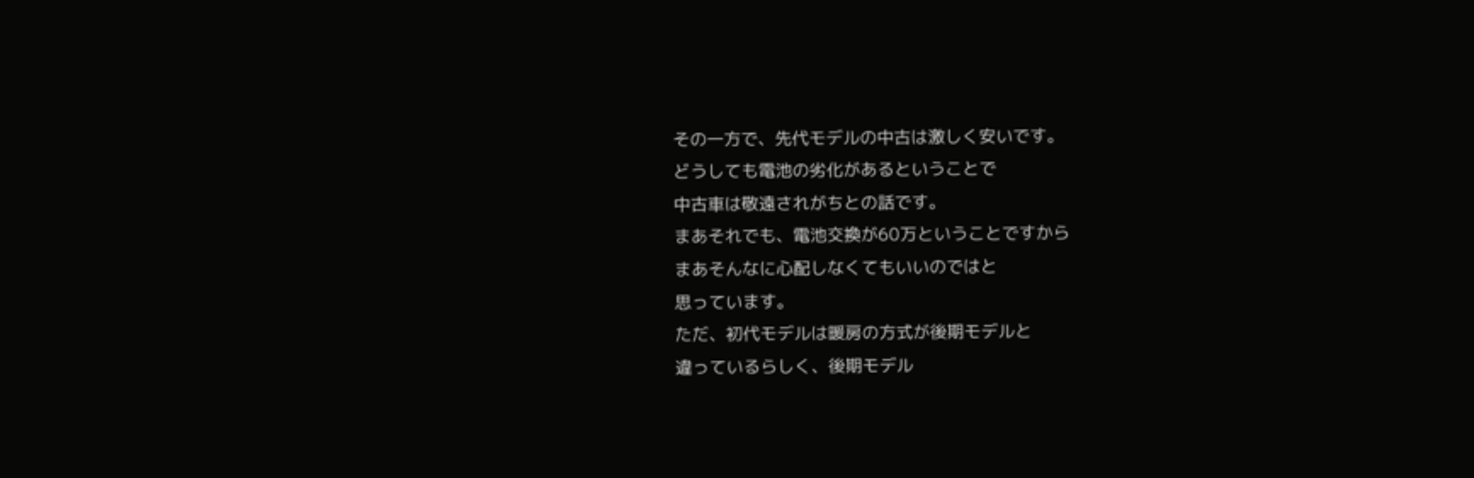その一方で、先代モデルの中古は激しく安いです。
どうしても電池の劣化があるということで
中古車は敬遠されがちとの話です。
まあそれでも、電池交換が60万ということですから
まあそんなに心配しなくてもいいのではと
思っています。
ただ、初代モデルは暖房の方式が後期モデルと
違っているらしく、後期モデル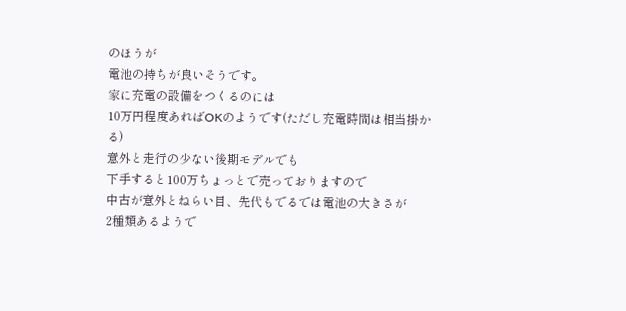のほうが
電池の持ちが良いそうです。
家に充電の設備をつくるのには
10万円程度あればOKのようです(ただし充電時間は相当掛かる)
意外と走行の少ない後期モデルでも
下手すると100万ちょっとで売っておりますので
中古が意外とねらい目、先代もでるでは電池の大きさが
2種類あるようで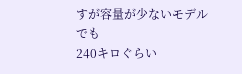すが容量が少ないモデルでも
240キロぐらい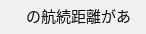の航続距離があ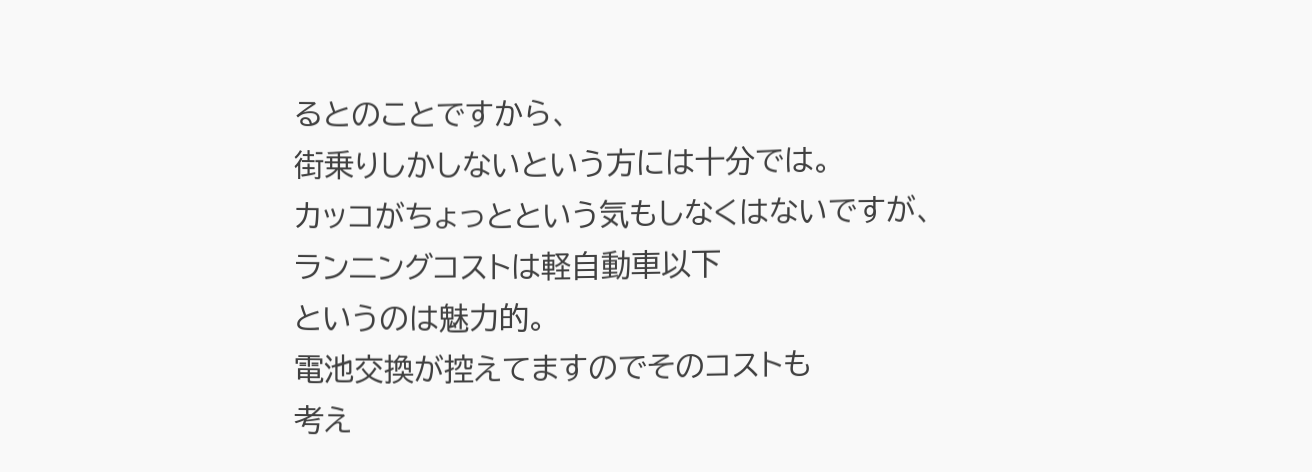るとのことですから、
街乗りしかしないという方には十分では。
カッコがちょっとという気もしなくはないですが、
ランニングコストは軽自動車以下
というのは魅力的。
電池交換が控えてますのでそのコストも
考え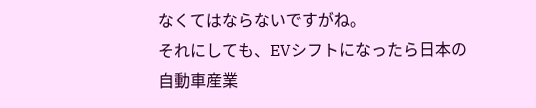なくてはならないですがね。
それにしても、EVシフトになったら日本の自動車産業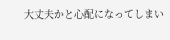大丈夫かと心配になってしまい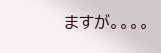ますが。。。。